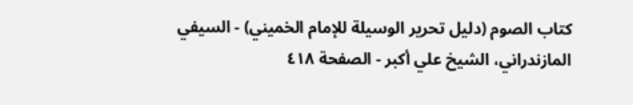كتاب الصوم (دليل تحرير الوسيلة للإمام الخميني) - السيفي المازندراني، الشيخ علي أكبر - الصفحة ٤١٨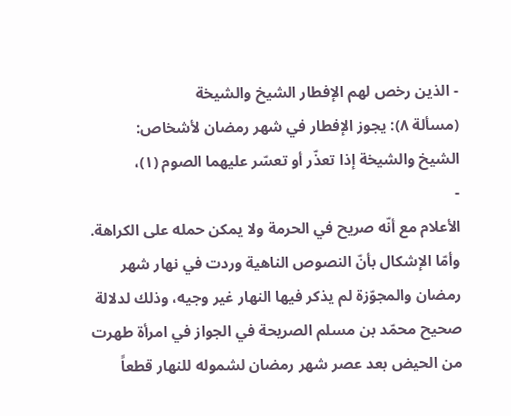- الذين رخص لهم الإفطار الشيخ والشيخة
(مسألة ٨): يجوز الإفطار في شهر رمضان لأشخاص:
الشيخ والشيخة إذا تعذّر أو تعسّر عليهما الصوم (١)،
-
الأعلام مع أنّه صريح في الحرمة ولا يمكن حمله على الكراهة. وأمّا الإشكال بأنّ النصوص الناهية وردت في نهار شهر رمضان والمجوّزة لم يذكر فيها النهار غير وجيه، وذلك لدلالة صحيح محمّد بن مسلم الصريحة في الجواز في امرأة طهرت من الحيض بعد عصر شهر رمضان لشموله للنهار قطعاً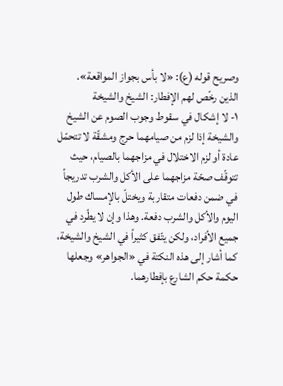وصريح قوله (ع): «لا بأس بجواز المواقعة».
الذين رخّص لهم الإفطار: الشيخ والشيخة
١- لا إشكال في سقوط وجوب الصوم عن الشيخ والشيخة إذا لزم من صيامهما حرج ومشقّة لا تتحمّل عادة أو لزم الاختلال في مزاجهما بالصيام، حيث تتوقّف صحّة مزاجهما على الأكل والشرب تدريجاً في ضمن دفعات متقاربة ويختلّ بالإمساك طول اليوم والأكل والشرب دفعة. وهذا وإن لا يطّرد في جميع الأفراد، ولكن يتّفق كثيراً في الشيخ والشيخة، كما أشار إلى هذه النكتة في «الجواهر» وجعلها حكمة حكم الشارع بإفطارهما.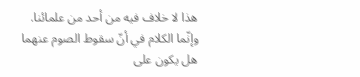هذا لا خلاف فيه من أحد من علمائنا.
وإنّما الكلام في أنّ سقوط الصوم عنهما هل يكون على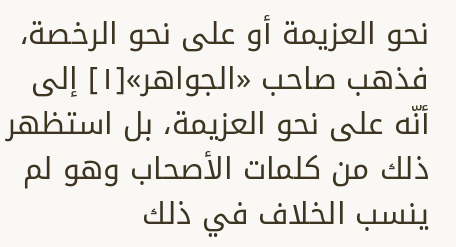نحو العزيمة أو على نحو الرخصة، فذهب صاحب «الجواهر»[١] إلى أنّه على نحو العزيمة، بل استظهر ذلك من كلمات الأصحاب وهو لم ينسب الخلاف في ذلك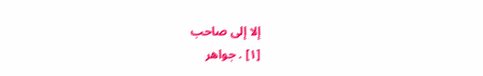إلا إلى صاحب
[١] . جواهر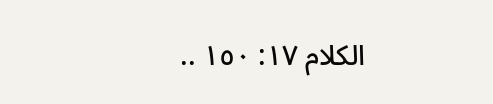الكلام ١٧: ١٥٠ ..